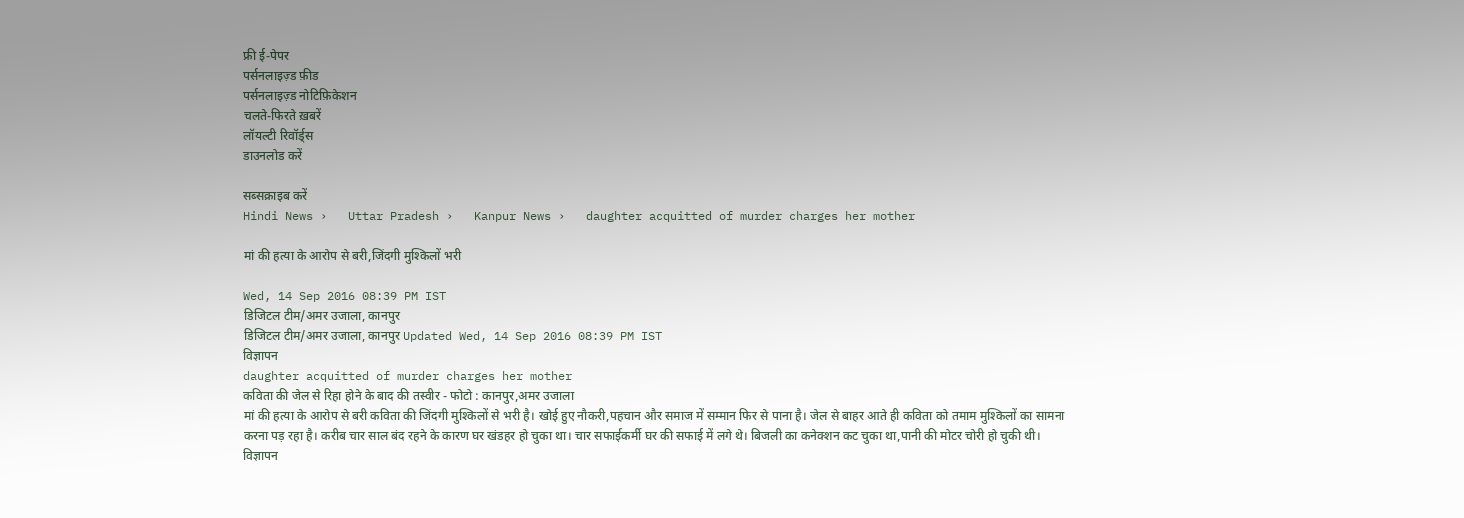फ्री ई-पेपर
पर्सनलाइज़्ड फ़ीड
पर्सनलाइज़्ड नोटिफ़िकेशन
चलते-फिरते ख़बरें
लॉयल्टी रिवॉर्ड्स
डाउनलोड करें

सब्सक्राइब करें
Hindi News ›   Uttar Pradesh ›   Kanpur News ›   daughter acquitted of murder charges her mother

मां की हत्या के आरोप से बरी,जिंदगी मुश्किलों भरी

Wed, 14 Sep 2016 08:39 PM IST
डिजिटल टीम/अमर उजाला, कानपुर
डिजिटल टीम/अमर उजाला, कानपुर Updated Wed, 14 Sep 2016 08:39 PM IST
विज्ञापन
daughter acquitted of murder charges her mother
कविता की जेल से रिहा होने के बाद की तस्वीर - फोटो : कानपुर,अमर उजाला
मां की हत्या के आरोप से बरी कविता की जिंदगी मुश्किलों से भरी है। खोई हुए नौकरी,पहचान और समाज में सम्मान फिर से पाना है। जेल से बाहर आते ही कविता को तमाम मुश्किलों का सामना करना पड़ रहा है। करीब चार साल बंद रहने के कारण घर खंडहर हो चुका था। चार सफाईकर्मी घर की सफाई में लगे थे। बिजली का कनेक्शन कट चुका था,पानी की मोटर चोरी हो चुकी थी।
विज्ञापन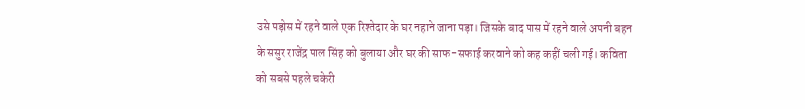उसे पड़ोस में रहने वाले एक रिश्तेदार के घर नहाने जाना पड़ा। जिसके बाद पास में रहने वाले अपनी बहन के ससुर राजेंद्र पाल सिंह को बुलाया और घर की साफ-सफाई करवाने को कह कहीं चली गई। कविता को सबसे पहले चकेरी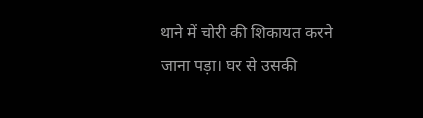थाने में चोरी की शिकायत करने जाना पड़ा। घर से उसकी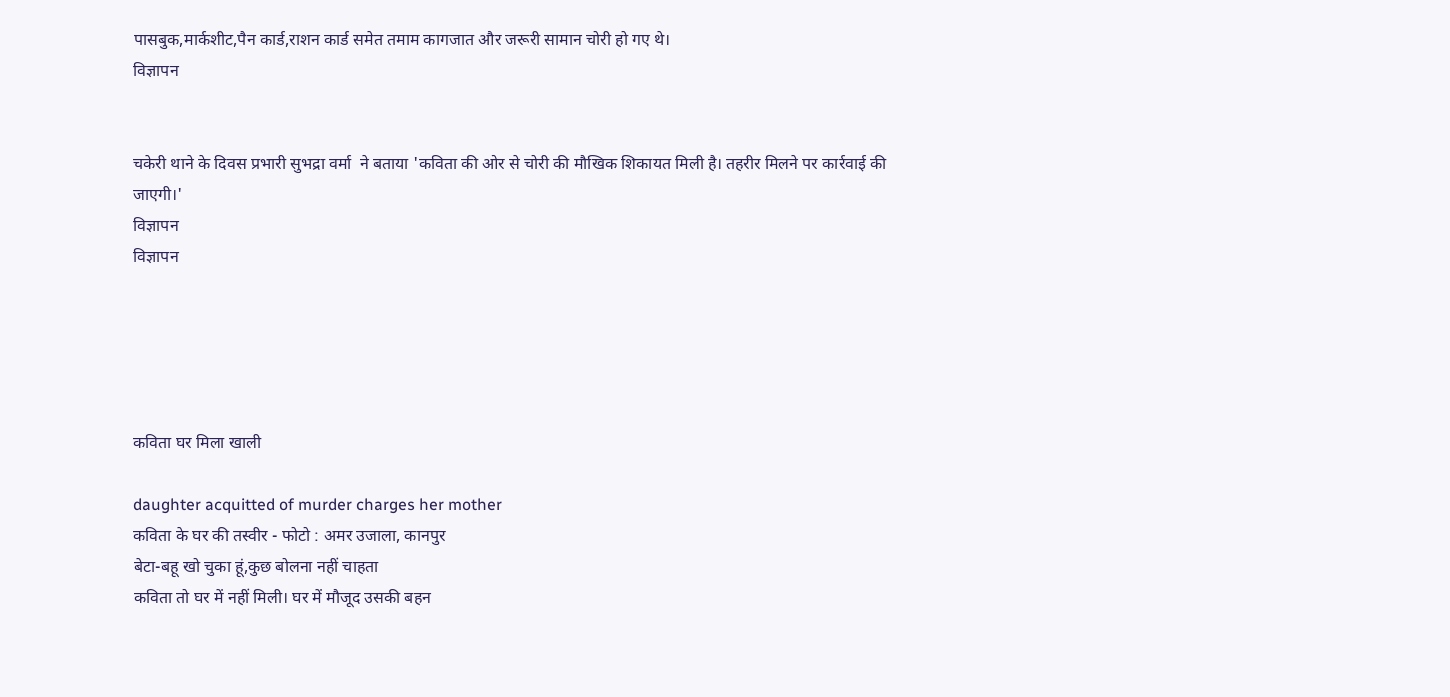पासबुक,मार्कशीट,पैन कार्ड,राशन कार्ड समेत तमाम कागजात और जरूरी सामान चोरी हो गए थे।
विज्ञापन


चकेरी थाने के दिवस प्रभारी सुभद्रा वर्मा  ने बताया 'कविता की ओर से चोरी की मौखिक शिकायत मिली है। तहरीर मिलने पर कार्रवाई की जाएगी।'
विज्ञापन
विज्ञापन





कविता घर मिला खाली

daughter acquitted of murder charges her mother
कविता के घर की तस्वीर - फोटो : अमर उजाला, कानपुर
बेटा-बहू खो चुका हूं,कुछ बोलना नहीं चाहता
कविता तो घर में नहीं मिली। घर में मौजूद उसकी बहन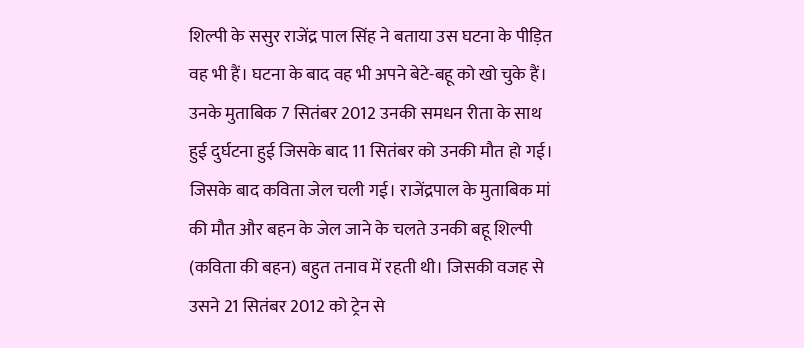शिल्पी के ससुर राजेंद्र पाल सिंह ने बताया उस घटना के पीड़ित वह भी हैं। घटना के बाद वह भी अपने बेटे-बहू को खो चुके हैं। उनके मुताबिक 7 सितंबर 2012 उनकी समधन रीता के साथ हुई दुर्घटना हुई जिसके बाद 11 सितंबर को उनकी मौत हो गई। जिसके बाद कविता जेल चली गई। राजेंद्रपाल के मुताबिक मां की मौत और बहन के जेल जाने के चलते उनकी बहू शिल्पी (कविता की बहन) बहुत तनाव में रहती थी। जिसकी वजह से उसने 21 सितंबर 2012 को ट्रेन से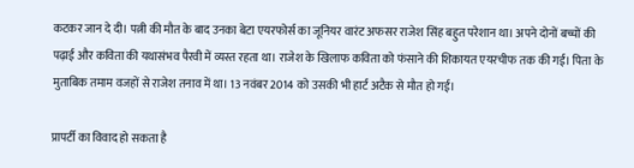कटकर जान दे दी। पत्नी की मौत के बाद उनका बेटा एयरफोर्स का जूनियर वारंट अफसर राजेश सिंह बहुत परेशान था। अपने दोनों बच्चों की पढ़ाई और कविता की यथासंभव पैरवी में व्यस्त रहता था। राजेश के खिलाफ कविता को फंसाने की शिकायत एयरचीफ तक की गई। पिता के मुताबिक तमाम वजहों से राजेश तनाव में था। 13 नवंबर 2014 को उसकी भी हार्ट अटैक से मौत हो गई।

प्रापर्टी का विवाद हो सकता है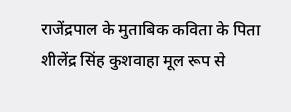राजेंद्रपाल के मुताबिक कविता के पिता शीलेंद्र सिंह कुशवाहा मूल रूप से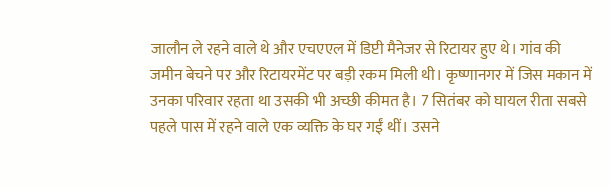जालौन ले रहने वाले थे और एचएएल में डिप्टी मैनेजर से रिटायर हुए थे। गांव की जमीन बेचने पर और रिटायरमेंट पर बड़ी रकम मिली थी। कृष्णानगर में जिस मकान में उनका परिवार रहता था उसकी भी अच्छी कीमत है। 7 सितंबर को घायल रीता सबसे पहले पास में रहने वाले एक व्यक्ति के घर गईं थीं। उसने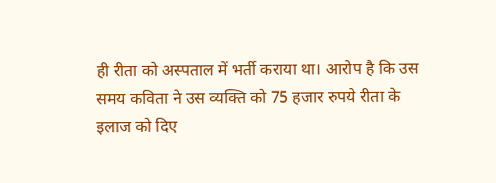ही रीता को अस्पताल में भर्ती कराया था। आरोप है कि उस समय कविता ने उस व्यक्ति को 75 हजार रुपये रीता के इलाज को दिए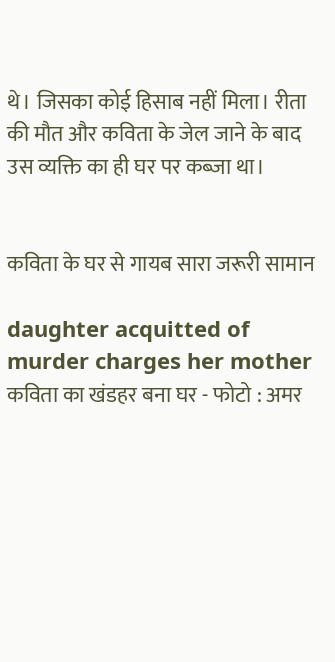थे। जिसका कोई हिसाब नहीं मिला। रीता की मौत और कविता के जेल जाने के बाद उस व्यक्ति का ही घर पर कब्जा था।


कविता के घर से गायब सारा जरूरी सामान

daughter acquitted of murder charges her mother
कविता का खंडहर बना घर - फोटो : अमर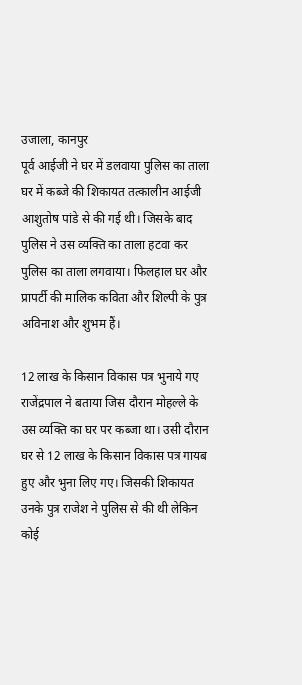उजाला, कानपुर
पूर्व आईजी ने घर में डलवाया पुलिस का ताला
घर में कब्जे की शिकायत तत्कालीन आईजी आशुतोष पांडे से की गई थी। जिसके बाद पुलिस ने उस व्यक्ति का ताला हटवा कर पुलिस का ताला लगवाया। फिलहाल घर और प्रापर्टी की मालिक कविता और शिल्पी के पुत्र अविनाश और शुभम हैं।

12 लाख के किसान विकास पत्र भुनाये गए
राजेंद्रपाल ने बताया जिस दौरान मोहल्ले के उस व्यक्ति का घर पर कब्जा था। उसी दौरान घर से 12 लाख के किसान विकास पत्र गायब हुए और भुना लिए गए। जिसकी शिकायत उनके पुत्र राजेश ने पुलिस से की थी लेकिन कोई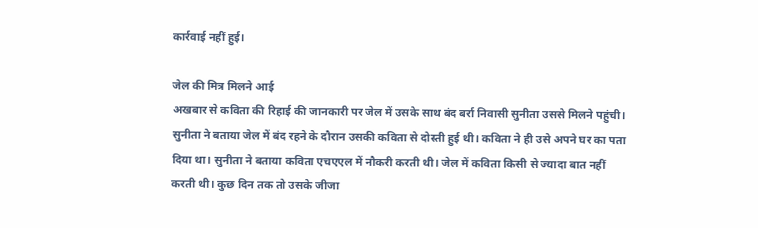कार्रवाई नहीं हुई।

जेल की मित्र मिलने आई
अखबार से कविता की रिहाई की जानकारी पर जेल में उसके साथ बंद बर्रा निवासी सुनीता उससे मिलने पहुंची। सुनीता ने बताया जेल में बंद रहने के दौरान उसकी कविता से दोस्ती हुई थी। कविता ने ही उसे अपने घर का पता दिया था। सुनीता ने बताया कविता एचएएल में नौकरी करती थी। जेल में कविता किसी से ज्यादा बात नहीं करती थी। कुछ दिन तक तो उसके जीजा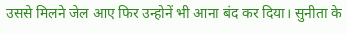उससे मिलने जेल आए फिर उन्होनें भी आना बंद कर दिया। सुनीता के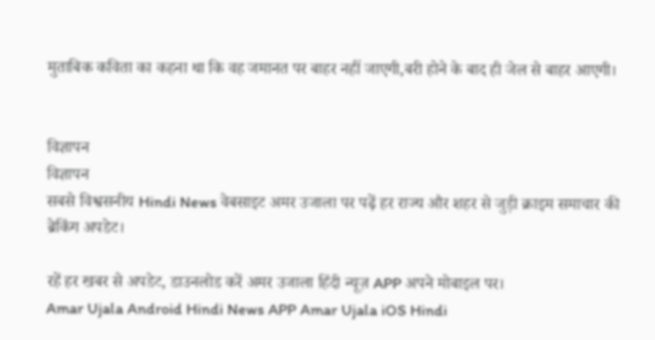मुताबिक कविता का कहना था कि वह जमानत पर बाहर नहीं जाएगी,बरी होने के बाद ही जेल से बाहर आएगी।


विज्ञापन
विज्ञापन
सबसे विश्वसनीय Hindi News वेबसाइट अमर उजाला पर पढ़ें हर राज्य और शहर से जुड़ी क्राइम समाचार की
ब्रेकिंग अपडेट।

रहें हर खबर से अपडेट, डाउनलोड करें अमर उजाला हिंदी न्यूज़ APP अपने मोबाइल पर।
Amar Ujala Android Hindi News APP Amar Ujala iOS Hindi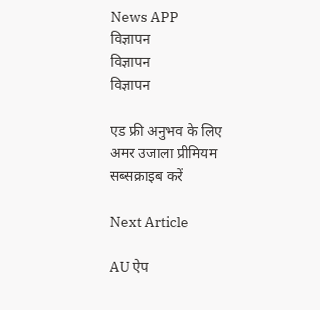News APP
विज्ञापन
विज्ञापन
विज्ञापन

एड फ्री अनुभव के लिए अमर उजाला प्रीमियम सब्सक्राइब करें

Next Article

AU ऐप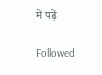में पढ़ें

Followed